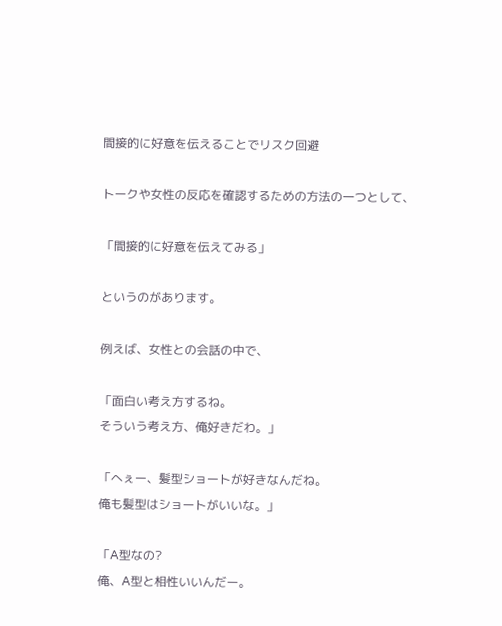間接的に好意を伝えることでリスク回避

トークや女性の反応を確認するための方法の一つとして、

「間接的に好意を伝えてみる」

というのがあります。

例えば、女性との会話の中で、

「面白い考え方するね。
そういう考え方、俺好きだわ。」

「へぇー、髪型ショートが好きなんだね。
俺も髪型はショートがいいな。」

「A型なの?
俺、A型と相性いいんだー。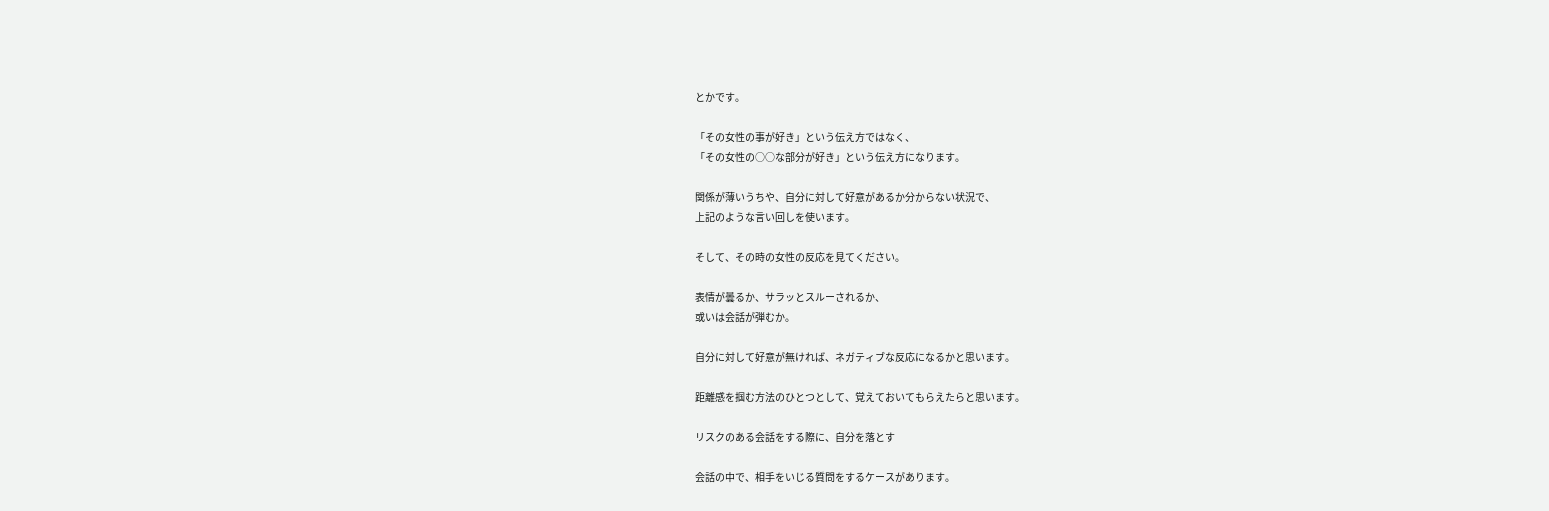とかです。

「その女性の事が好き」という伝え方ではなく、
「その女性の○○な部分が好き」という伝え方になります。

関係が薄いうちや、自分に対して好意があるか分からない状況で、
上記のような言い回しを使います。

そして、その時の女性の反応を見てください。

表情が曇るか、サラッとスルーされるか、
或いは会話が弾むか。

自分に対して好意が無ければ、ネガティブな反応になるかと思います。

距離感を掴む方法のひとつとして、覚えておいてもらえたらと思います。

リスクのある会話をする際に、自分を落とす

会話の中で、相手をいじる質問をするケースがあります。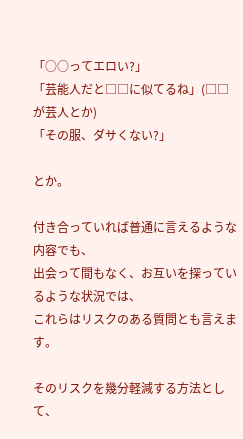「○○ってエロい?」
「芸能人だと□□に似てるね」(□□が芸人とか)
「その服、ダサくない?」

とか。

付き合っていれば普通に言えるような内容でも、
出会って間もなく、お互いを探っているような状況では、
これらはリスクのある質問とも言えます。

そのリスクを幾分軽減する方法として、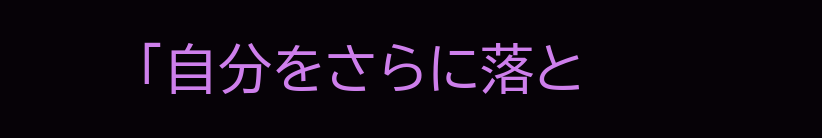「自分をさらに落と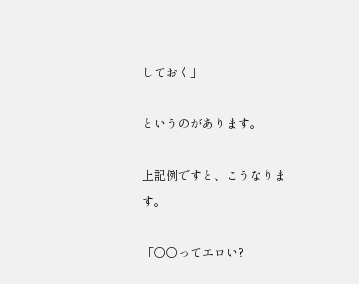しておく」

というのがあります。

上記例ですと、こうなります。

「○○ってエロい?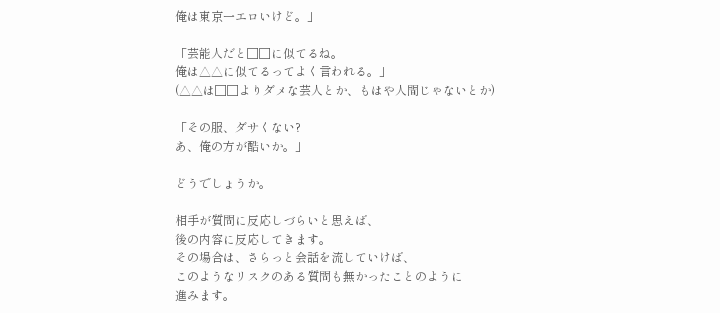俺は東京一エロいけど。」

「芸能人だと□□に似てるね。
俺は△△に似てるってよく言われる。」
(△△は□□よりダメな芸人とか、もはや人間じゃないとか)

「その服、ダサくない?
あ、俺の方が酷いか。」

どうでしょうか。

相手が質問に反応しづらいと思えば、
後の内容に反応してきます。
その場合は、さらっと会話を流していけば、
このようなリスクのある質問も無かったことのように
進みます。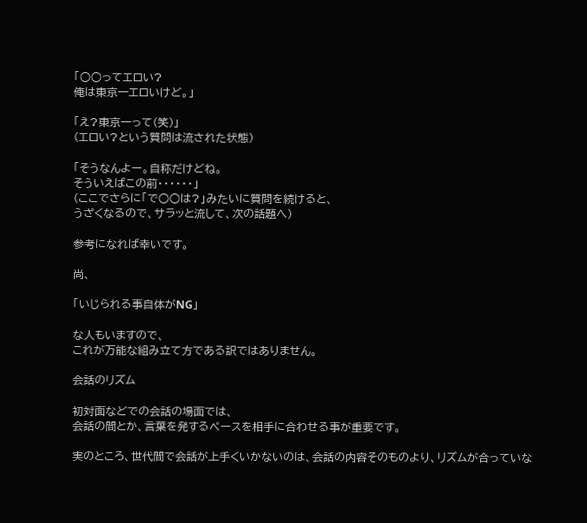「○○ってエロい?
俺は東京一エロいけど。」

「え?東京一って(笑)」
(エロい?という質問は流された状態)

「そうなんよー。自称だけどね。
そういえばこの前・・・・・・」
(ここでさらに「で○○は?」みたいに質問を続けると、
うざくなるので、サラッと流して、次の話題へ)

参考になれば幸いです。

尚、

「いじられる事自体がNG」

な人もいますので、
これが万能な組み立て方である訳ではありません。

会話のリズム

初対面などでの会話の場面では、
会話の間とか、言葉を発するペースを相手に合わせる事が重要です。

実のところ、世代間で会話が上手くいかないのは、会話の内容そのものより、リズムが合っていな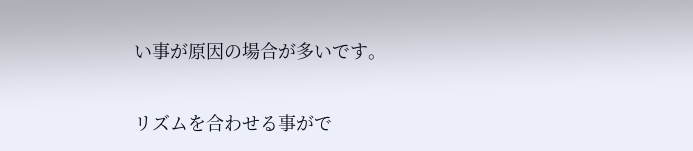い事が原因の場合が多いです。

リズムを合わせる事がで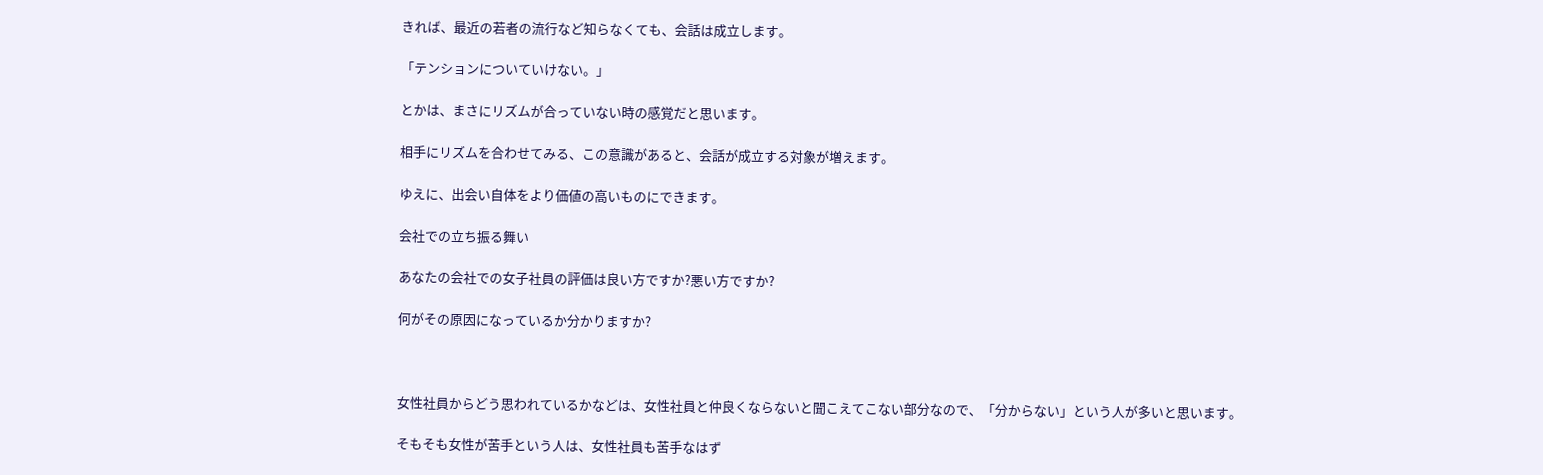きれば、最近の若者の流行など知らなくても、会話は成立します。

「テンションについていけない。」

とかは、まさにリズムが合っていない時の感覚だと思います。

相手にリズムを合わせてみる、この意識があると、会話が成立する対象が増えます。

ゆえに、出会い自体をより価値の高いものにできます。

会社での立ち振る舞い

あなたの会社での女子社員の評価は良い方ですか?悪い方ですか?

何がその原因になっているか分かりますか?



女性社員からどう思われているかなどは、女性社員と仲良くならないと聞こえてこない部分なので、「分からない」という人が多いと思います。

そもそも女性が苦手という人は、女性社員も苦手なはず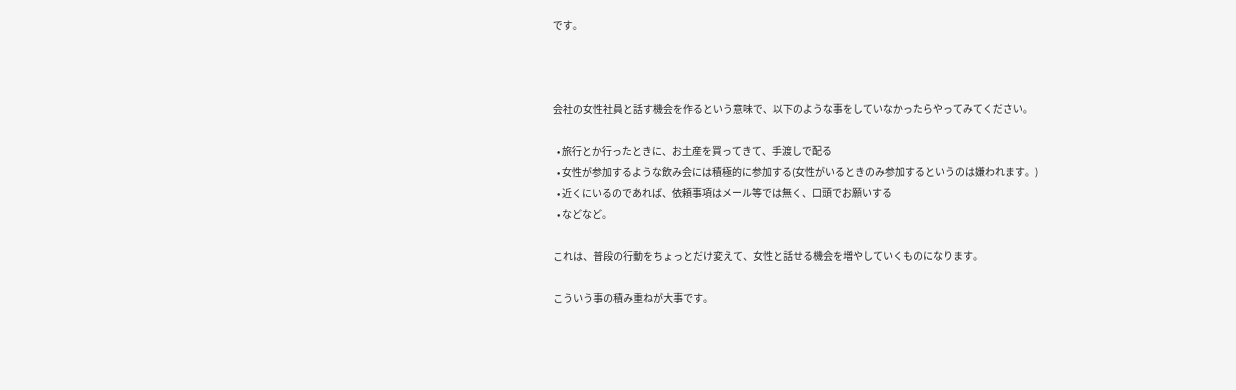です。



会社の女性社員と話す機会を作るという意味で、以下のような事をしていなかったらやってみてください。

  • 旅行とか行ったときに、お土産を買ってきて、手渡しで配る
  • 女性が参加するような飲み会には積極的に参加する(女性がいるときのみ参加するというのは嫌われます。)
  • 近くにいるのであれば、依頼事項はメール等では無く、口頭でお願いする
  • などなど。

これは、普段の行動をちょっとだけ変えて、女性と話せる機会を増やしていくものになります。

こういう事の積み重ねが大事です。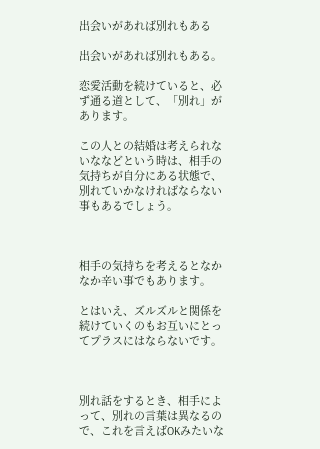出会いがあれば別れもある

出会いがあれば別れもある。

恋愛活動を続けていると、必ず通る道として、「別れ」があります。

この人との結婚は考えられないななどという時は、相手の気持ちが自分にある状態で、別れていかなければならない事もあるでしょう。



相手の気持ちを考えるとなかなか辛い事でもあります。

とはいえ、ズルズルと関係を続けていくのもお互いにとってプラスにはならないです。



別れ話をするとき、相手によって、別れの言葉は異なるので、これを言えばOKみたいな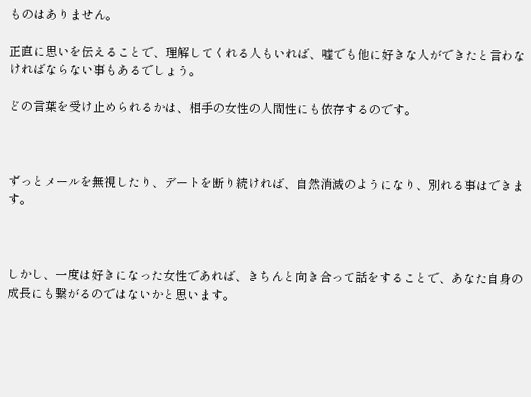ものはありません。

正直に思いを伝えることで、理解してくれる人もいれば、嘘でも他に好きな人ができたと言わなければならない事もあるでしょう。

どの言葉を受け止められるかは、相手の女性の人間性にも依存するのです。



ずっとメールを無視したり、デートを断り続ければ、自然消滅のようになり、別れる事はできます。



しかし、一度は好きになった女性であれば、きちんと向き合って話をすることで、あなた自身の成長にも繋がるのではないかと思います。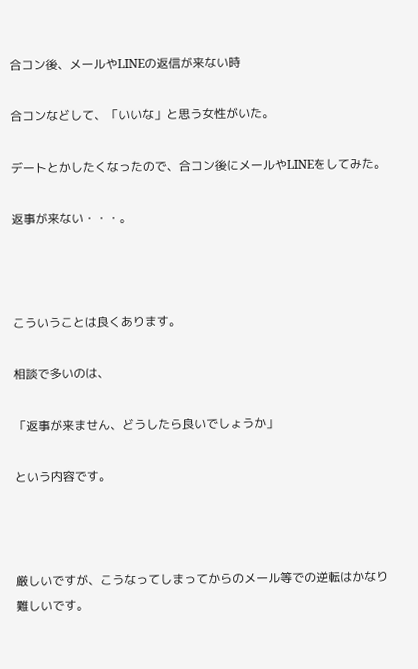合コン後、メールやLINEの返信が来ない時

合コンなどして、「いいな」と思う女性がいた。

デートとかしたくなったので、合コン後にメールやLINEをしてみた。

返事が来ない・・・。



こういうことは良くあります。

相談で多いのは、

「返事が来ません、どうしたら良いでしょうか」

という内容です。



厳しいですが、こうなってしまってからのメール等での逆転はかなり難しいです。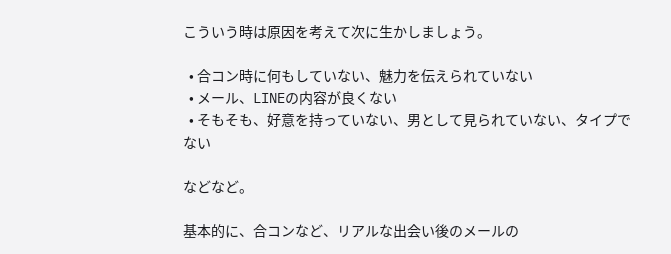こういう時は原因を考えて次に生かしましょう。

  • 合コン時に何もしていない、魅力を伝えられていない
  • メール、LINEの内容が良くない
  • そもそも、好意を持っていない、男として見られていない、タイプでない

などなど。

基本的に、合コンなど、リアルな出会い後のメールの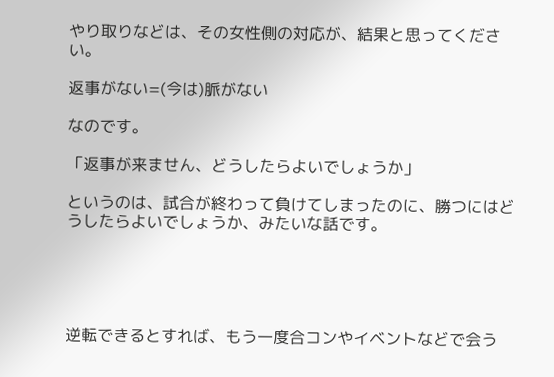やり取りなどは、その女性側の対応が、結果と思ってください。

返事がない=(今は)脈がない

なのです。

「返事が来ません、どうしたらよいでしょうか」

というのは、試合が終わって負けてしまったのに、勝つにはどうしたらよいでしょうか、みたいな話です。





逆転できるとすれば、もう一度合コンやイベントなどで会う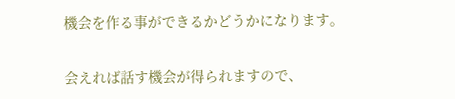機会を作る事ができるかどうかになります。

会えれば話す機会が得られますので、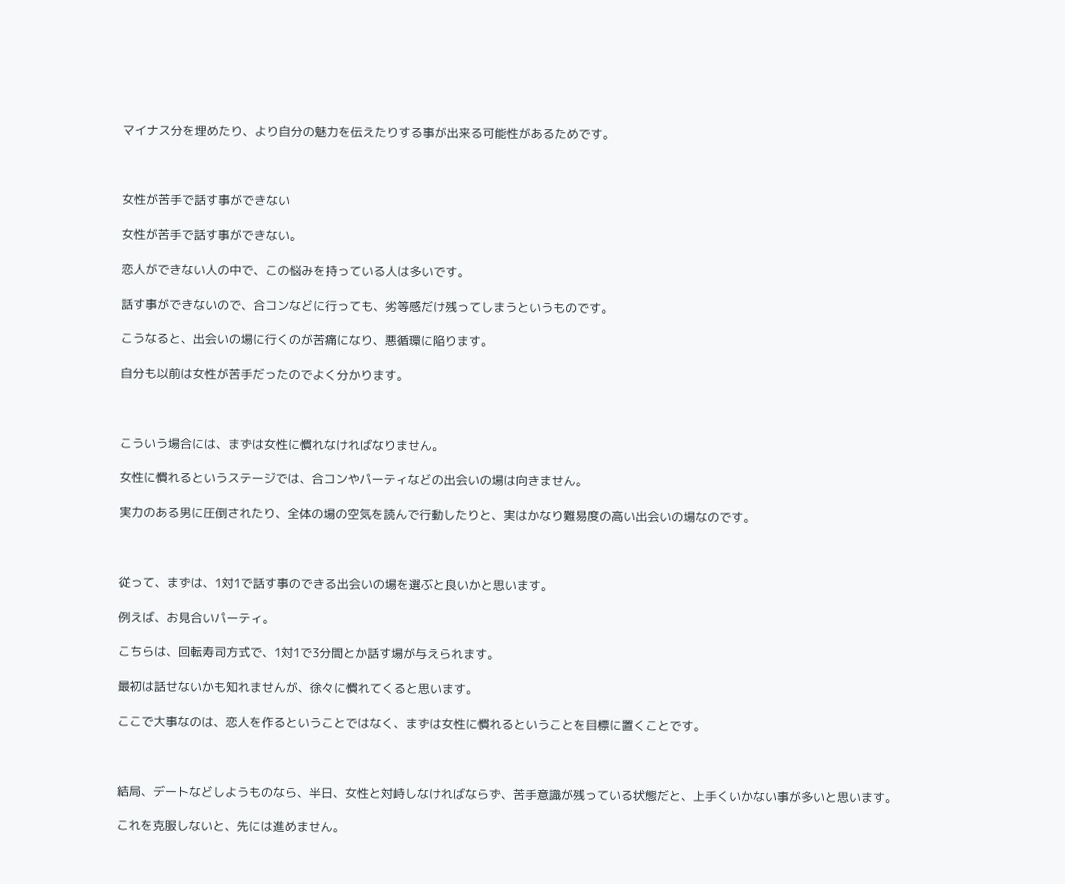マイナス分を埋めたり、より自分の魅力を伝えたりする事が出来る可能性があるためです。



女性が苦手で話す事ができない

女性が苦手で話す事ができない。

恋人ができない人の中で、この悩みを持っている人は多いです。

話す事ができないので、合コンなどに行っても、劣等感だけ残ってしまうというものです。

こうなると、出会いの場に行くのが苦痛になり、悪循環に陥ります。

自分も以前は女性が苦手だったのでよく分かります。



こういう場合には、まずは女性に慣れなければなりません。

女性に慣れるというステージでは、合コンやパーティなどの出会いの場は向きません。

実力のある男に圧倒されたり、全体の場の空気を読んで行動したりと、実はかなり難易度の高い出会いの場なのです。



従って、まずは、1対1で話す事のできる出会いの場を選ぶと良いかと思います。

例えば、お見合いパーティ。

こちらは、回転寿司方式で、1対1で3分間とか話す場が与えられます。

最初は話せないかも知れませんが、徐々に慣れてくると思います。

ここで大事なのは、恋人を作るということではなく、まずは女性に慣れるということを目標に置くことです。



結局、デートなどしようものなら、半日、女性と対峙しなければならず、苦手意識が残っている状態だと、上手くいかない事が多いと思います。

これを克服しないと、先には進めません。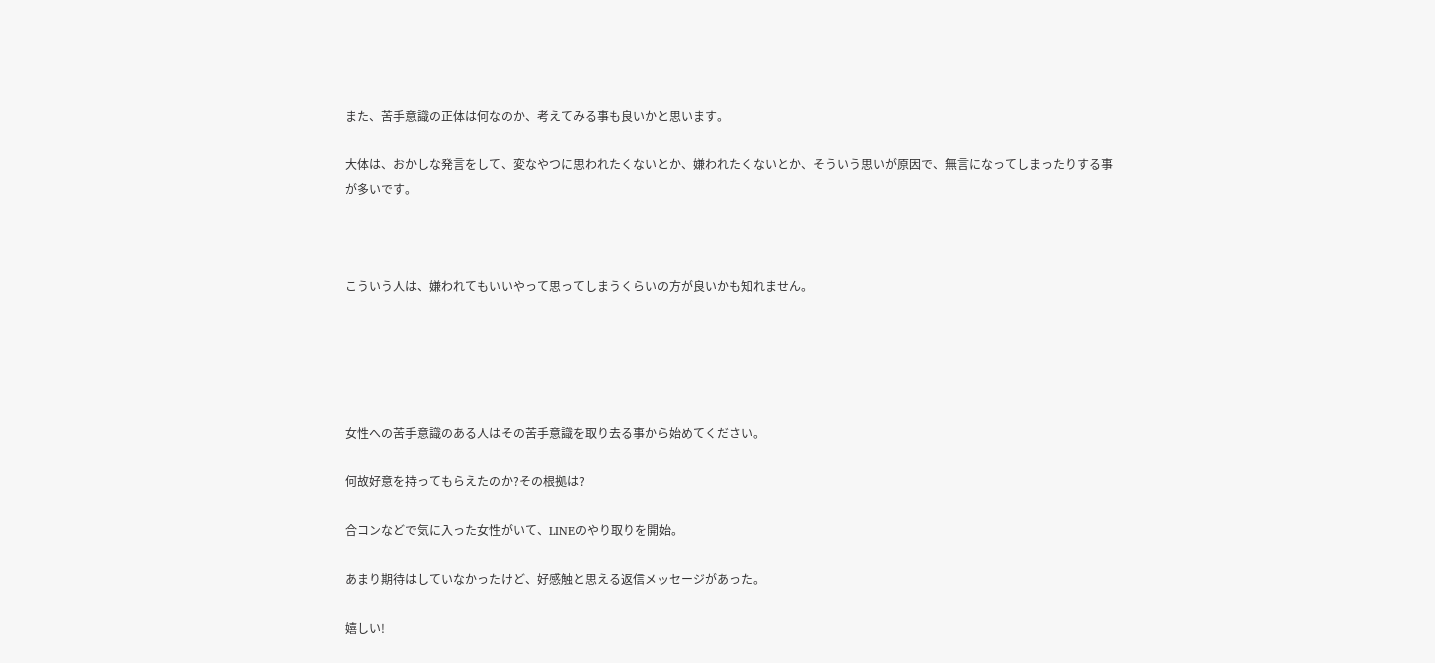また、苦手意識の正体は何なのか、考えてみる事も良いかと思います。

大体は、おかしな発言をして、変なやつに思われたくないとか、嫌われたくないとか、そういう思いが原因で、無言になってしまったりする事が多いです。



こういう人は、嫌われてもいいやって思ってしまうくらいの方が良いかも知れません。





女性への苦手意識のある人はその苦手意識を取り去る事から始めてください。

何故好意を持ってもらえたのか?その根拠は?

合コンなどで気に入った女性がいて、LINEのやり取りを開始。

あまり期待はしていなかったけど、好感触と思える返信メッセージがあった。

嬉しい!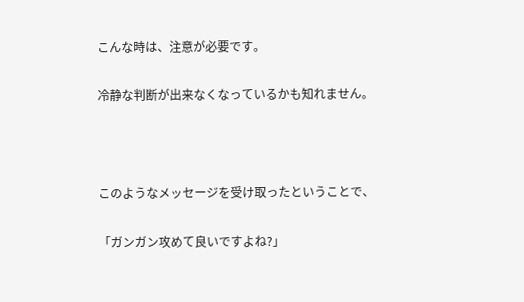こんな時は、注意が必要です。

冷静な判断が出来なくなっているかも知れません。



このようなメッセージを受け取ったということで、

「ガンガン攻めて良いですよね?」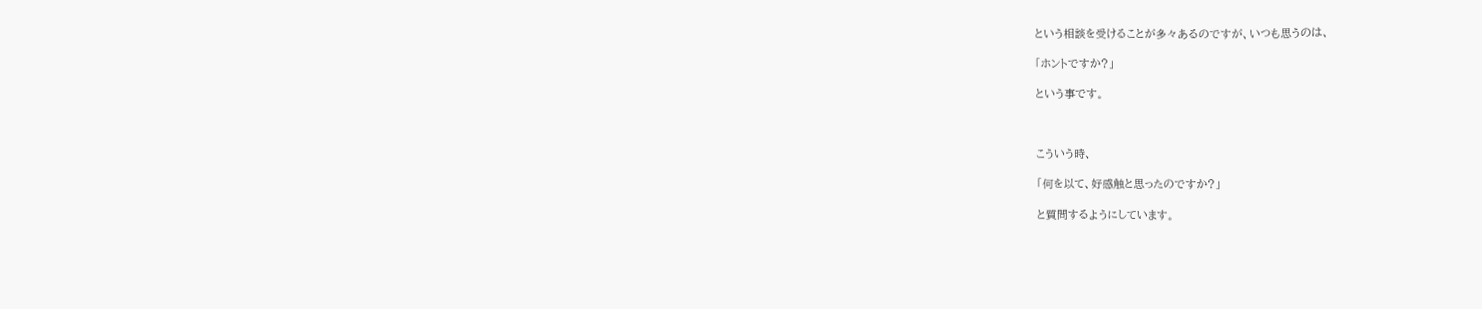という相談を受けることが多々あるのですが、いつも思うのは、

「ホントですか?」

という事です。



こういう時、

「何を以て、好感触と思ったのですか?」

と質問するようにしています。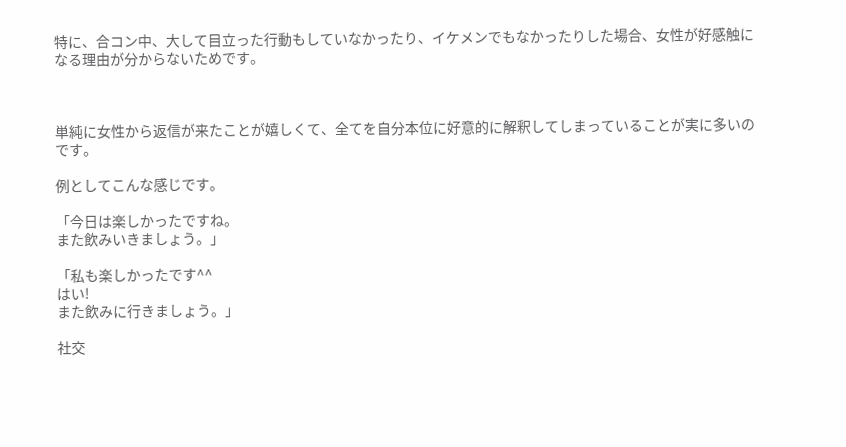特に、合コン中、大して目立った行動もしていなかったり、イケメンでもなかったりした場合、女性が好感触になる理由が分からないためです。



単純に女性から返信が来たことが嬉しくて、全てを自分本位に好意的に解釈してしまっていることが実に多いのです。

例としてこんな感じです。

「今日は楽しかったですね。
また飲みいきましょう。」

「私も楽しかったです^^
はい!
また飲みに行きましょう。」

社交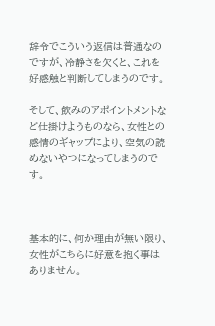辞令でこういう返信は普通なのですが、冷静さを欠くと、これを好感触と判断してしまうのです。

そして、飲みのアポイントメントなど仕掛けようものなら、女性との感情のギャップにより、空気の読めないやつになってしまうのです。



基本的に、何か理由が無い限り、女性がこちらに好意を抱く事はありません。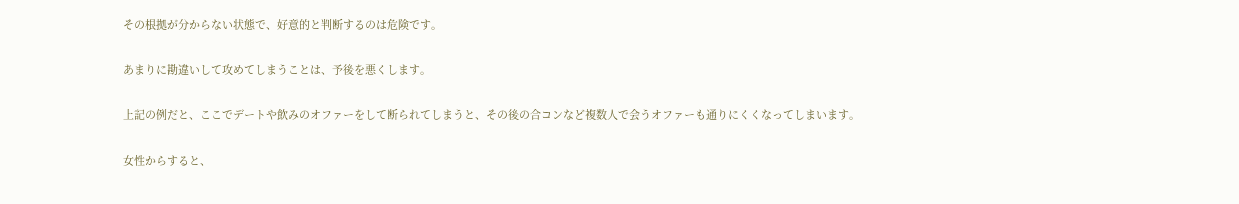その根拠が分からない状態で、好意的と判断するのは危険です。

あまりに勘違いして攻めてしまうことは、予後を悪くします。

上記の例だと、ここでデートや飲みのオファーをして断られてしまうと、その後の合コンなど複数人で会うオファーも通りにくくなってしまいます。

女性からすると、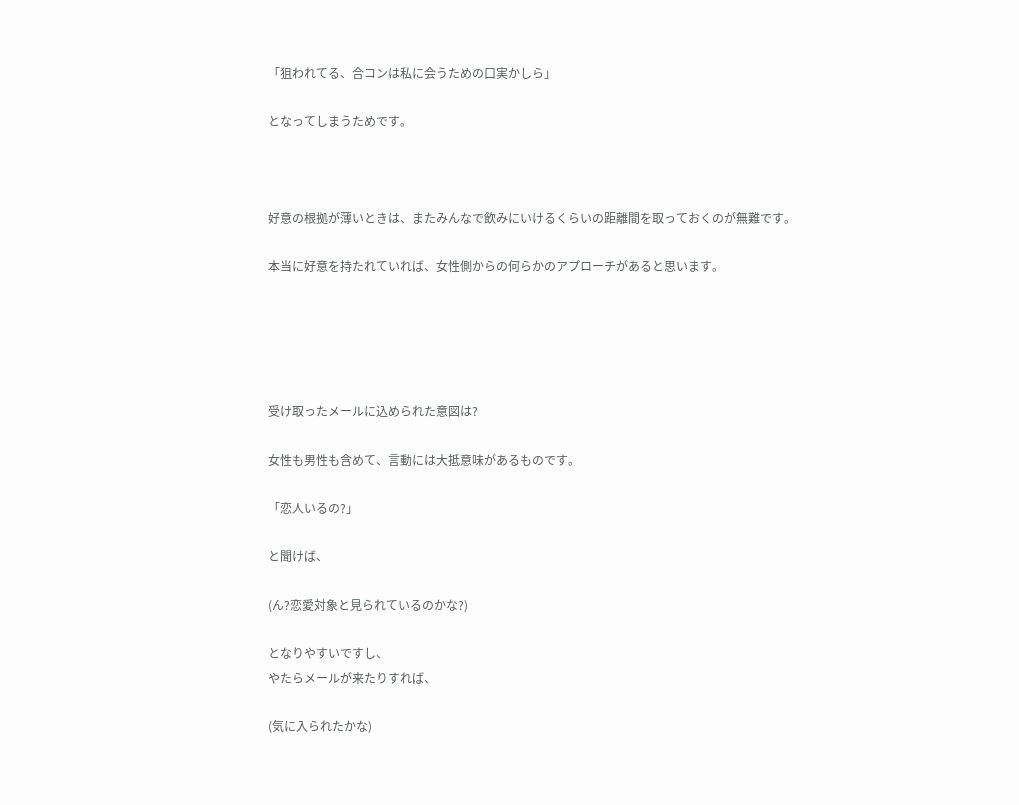「狙われてる、合コンは私に会うための口実かしら」

となってしまうためです。



好意の根拠が薄いときは、またみんなで飲みにいけるくらいの距離間を取っておくのが無難です。

本当に好意を持たれていれば、女性側からの何らかのアプローチがあると思います。





受け取ったメールに込められた意図は?

女性も男性も含めて、言動には大抵意味があるものです。

「恋人いるの?」

と聞けば、

(ん?恋愛対象と見られているのかな?)

となりやすいですし、
やたらメールが来たりすれば、

(気に入られたかな)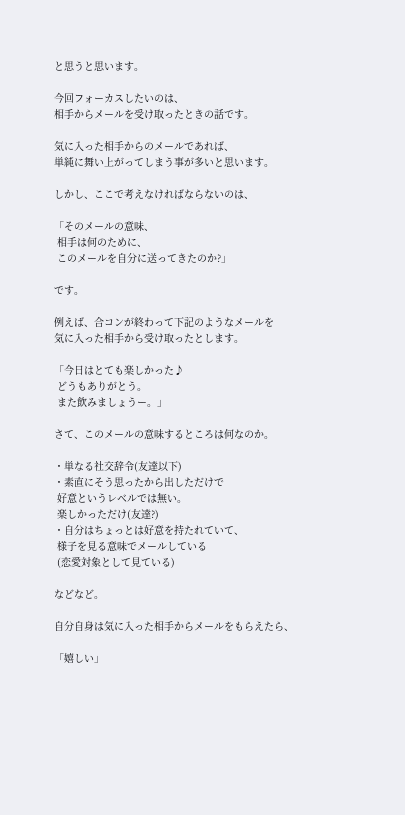と思うと思います。

今回フォーカスしたいのは、
相手からメールを受け取ったときの話です。

気に入った相手からのメールであれば、
単純に舞い上がってしまう事が多いと思います。

しかし、ここで考えなければならないのは、

「そのメールの意味、
 相手は何のために、
 このメールを自分に送ってきたのか?」

です。

例えば、合コンが終わって下記のようなメールを
気に入った相手から受け取ったとします。

「今日はとても楽しかった♪
 どうもありがとう。
 また飲みましょうー。」

さて、このメールの意味するところは何なのか。

・単なる社交辞令(友達以下)
・素直にそう思ったから出しただけで
 好意というレベルでは無い。
 楽しかっただけ(友達?)
・自分はちょっとは好意を持たれていて、
 様子を見る意味でメールしている
 (恋愛対象として見ている)

などなど。

自分自身は気に入った相手からメールをもらえたら、

「嬉しい」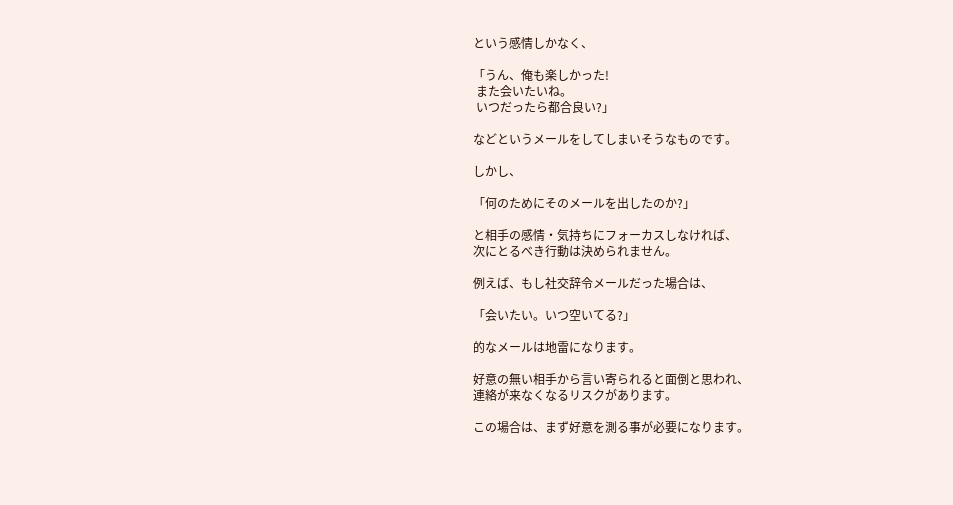という感情しかなく、

「うん、俺も楽しかった!
 また会いたいね。
 いつだったら都合良い?」

などというメールをしてしまいそうなものです。

しかし、

「何のためにそのメールを出したのか?」

と相手の感情・気持ちにフォーカスしなければ、
次にとるべき行動は決められません。

例えば、もし社交辞令メールだった場合は、

「会いたい。いつ空いてる?」

的なメールは地雷になります。

好意の無い相手から言い寄られると面倒と思われ、
連絡が来なくなるリスクがあります。

この場合は、まず好意を測る事が必要になります。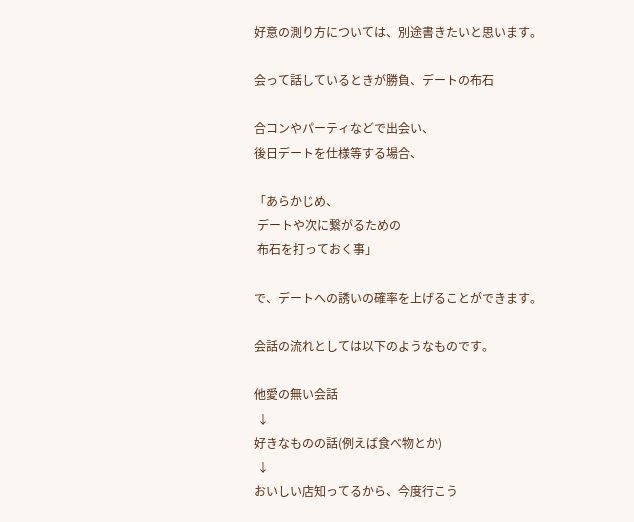好意の測り方については、別途書きたいと思います。

会って話しているときが勝負、デートの布石

合コンやパーティなどで出会い、
後日デートを仕様等する場合、

「あらかじめ、
 デートや次に繋がるための
 布石を打っておく事」

で、デートへの誘いの確率を上げることができます。

会話の流れとしては以下のようなものです。

他愛の無い会話
 ↓
好きなものの話(例えば食べ物とか)
 ↓
おいしい店知ってるから、今度行こう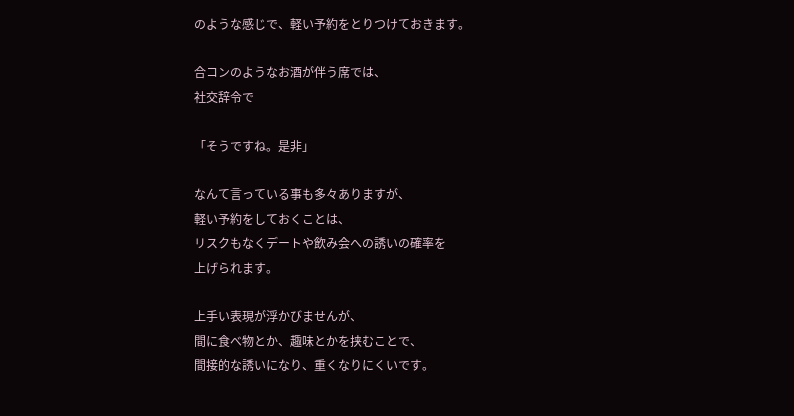のような感じで、軽い予約をとりつけておきます。

合コンのようなお酒が伴う席では、
社交辞令で

「そうですね。是非」

なんて言っている事も多々ありますが、
軽い予約をしておくことは、
リスクもなくデートや飲み会への誘いの確率を
上げられます。

上手い表現が浮かびませんが、
間に食べ物とか、趣味とかを挟むことで、
間接的な誘いになり、重くなりにくいです。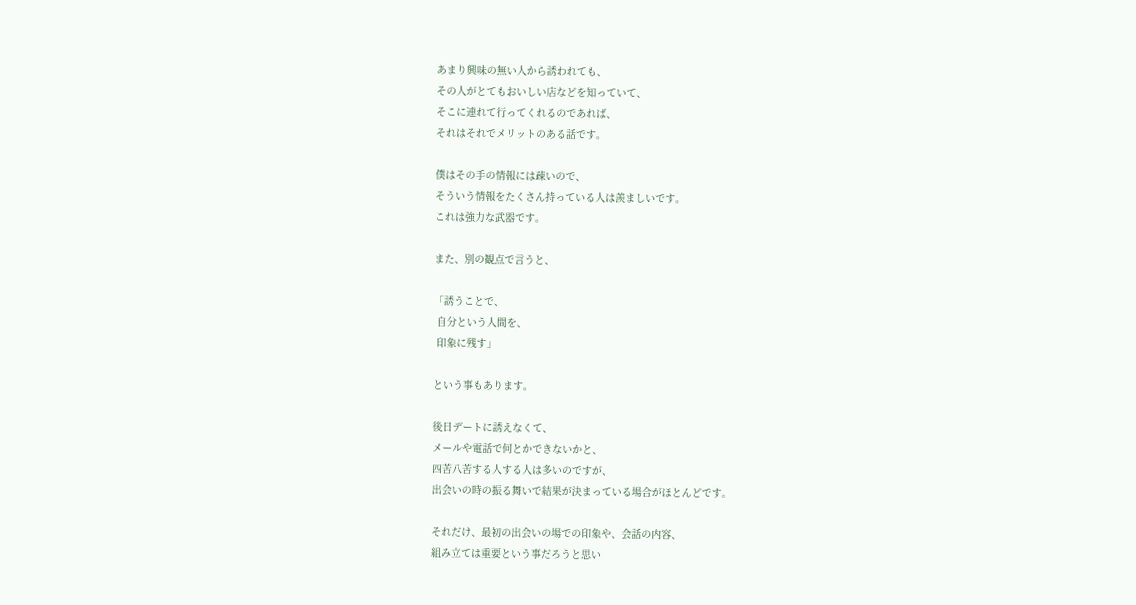あまり興味の無い人から誘われても、
その人がとてもおいしい店などを知っていて、
そこに連れて行ってくれるのであれば、
それはそれでメリットのある話です。

僕はその手の情報には疎いので、
そういう情報をたくさん持っている人は羨ましいです。
これは強力な武器です。

また、別の観点で言うと、

「誘うことで、
 自分という人間を、
 印象に残す」

という事もあります。

後日デートに誘えなくて、
メールや電話で何とかできないかと、
四苦八苦する人する人は多いのですが、
出会いの時の振る舞いで結果が決まっている場合がほとんどです。

それだけ、最初の出会いの場での印象や、会話の内容、
組み立ては重要という事だろうと思い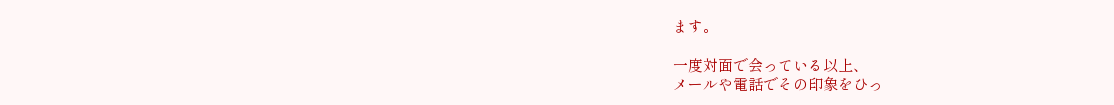ます。

一度対面で会っている以上、
メールや電話でその印象をひっ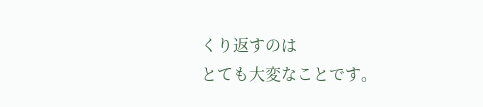くり返すのは
とても大変なことです。